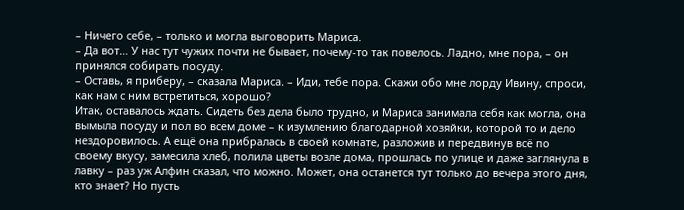– Ничего себе, – только и могла выговорить Мариса.
– Да вот… У нас тут чужих почти не бывает, почему-то так повелось. Ладно, мне пора, – он принялся собирать посуду.
– Оставь, я приберу, – сказала Мариса. – Иди, тебе пора. Скажи обо мне лорду Ивину, спроси, как нам с ним встретиться, хорошо?
Итак, оставалось ждать. Сидеть без дела было трудно, и Мариса занимала себя как могла, она вымыла посуду и пол во всем доме – к изумлению благодарной хозяйки, которой то и дело нездоровилось. А ещё она прибралась в своей комнате, разложив и передвинув всё по своему вкусу, замесила хлеб, полила цветы возле дома, прошлась по улице и даже заглянула в лавку – раз уж Алфин сказал, что можно. Может, она останется тут только до вечера этого дня, кто знает? Но пусть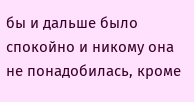бы и дальше было спокойно и никому она не понадобилась, кроме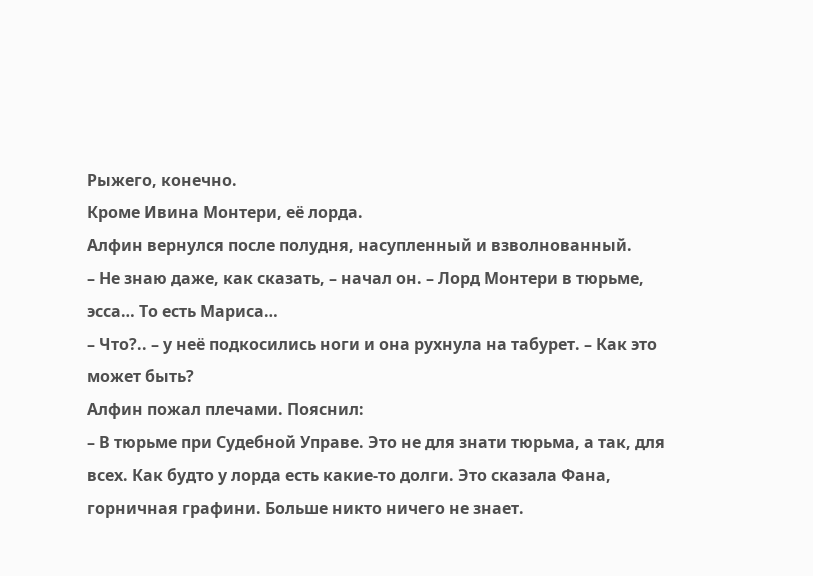Рыжего, конечно.
Кроме Ивина Монтери, её лорда.
Алфин вернулся после полудня, насупленный и взволнованный.
– Не знаю даже, как сказать, – начал он. – Лорд Монтери в тюрьме, эсса… То есть Мариса…
– Что?.. – у неё подкосились ноги и она рухнула на табурет. – Как это может быть?
Алфин пожал плечами. Пояснил:
– В тюрьме при Судебной Управе. Это не для знати тюрьма, а так, для всех. Как будто у лорда есть какие-то долги. Это сказала Фана, горничная графини. Больше никто ничего не знает.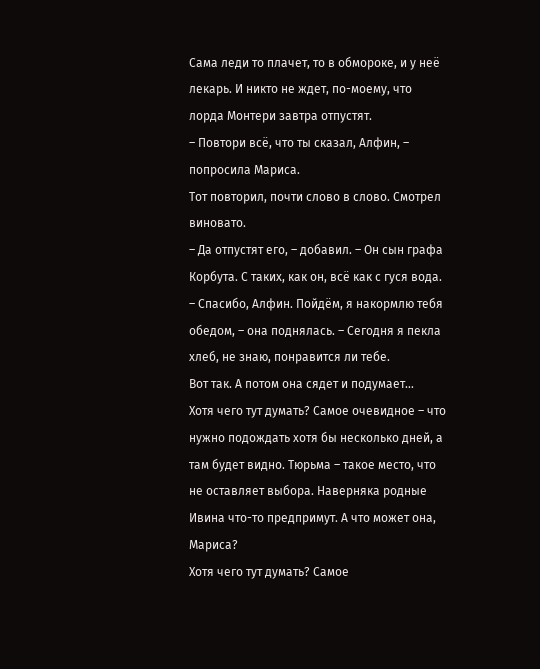Сама леди то плачет, то в обмороке, и у неё лекарь. И никто не ждет, по-моему, что лорда Монтери завтра отпустят.
– Повтори всё, что ты сказал, Алфин, – попросила Мариса.
Тот повторил, почти слово в слово. Смотрел виновато.
– Да отпустят его, – добавил. – Он сын графа Корбута. С таких, как он, всё как с гуся вода.
– Спасибо, Алфин. Пойдём, я накормлю тебя обедом, – она поднялась. – Сегодня я пекла хлеб, не знаю, понравится ли тебе.
Вот так. А потом она сядет и подумает…
Хотя чего тут думать? Самое очевидное – что нужно подождать хотя бы несколько дней, а там будет видно. Тюрьма – такое место, что не оставляет выбора. Наверняка родные Ивина что-то предпримут. А что может она, Мариса?
Хотя чего тут думать? Самое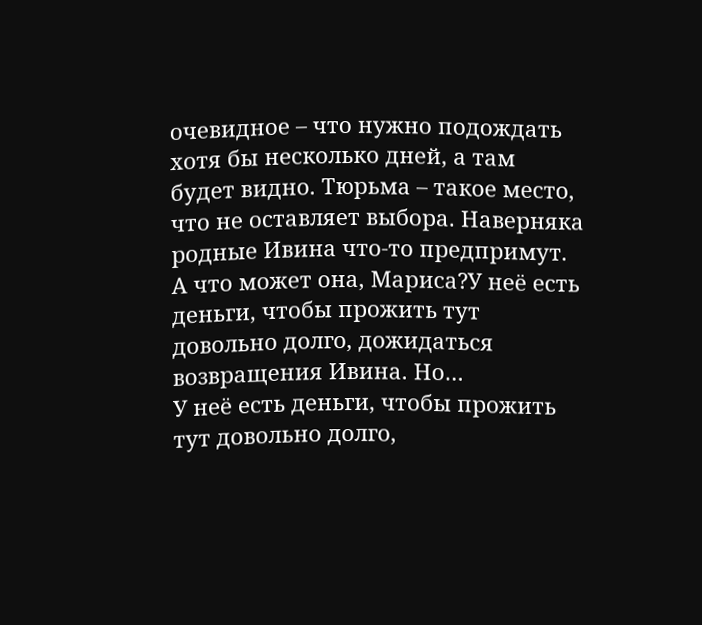очевидное – что нужно подождать хотя бы несколько дней, а там будет видно. Тюрьма – такое место, что не оставляет выбора. Наверняка родные Ивина что-то предпримут. А что может она, Мариса?У неё есть деньги, чтобы прожить тут довольно долго, дожидаться возвращения Ивина. Но…
У неё есть деньги, чтобы прожить тут довольно долго,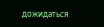дожидаться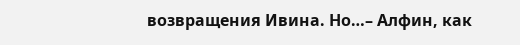возвращения Ивина. Но…– Алфин, как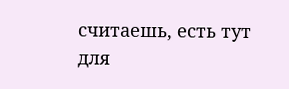считаешь, есть тут для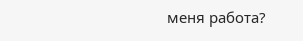меня работа?